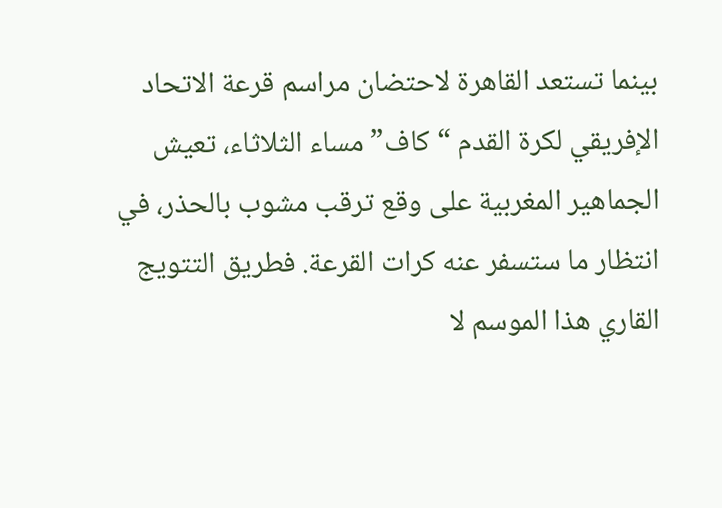بينما تستعد القاهرة لاحتضان مراسم قرعة الاتحاد الإفريقي لكرة القدم “كاف” مساء الثلاثاء، تعيش الجماهير المغربية على وقع ترقب مشوب بالحذر، في انتظار ما ستسفر عنه كرات القرعة. فطريق التتويج القاري هذا الموسم لا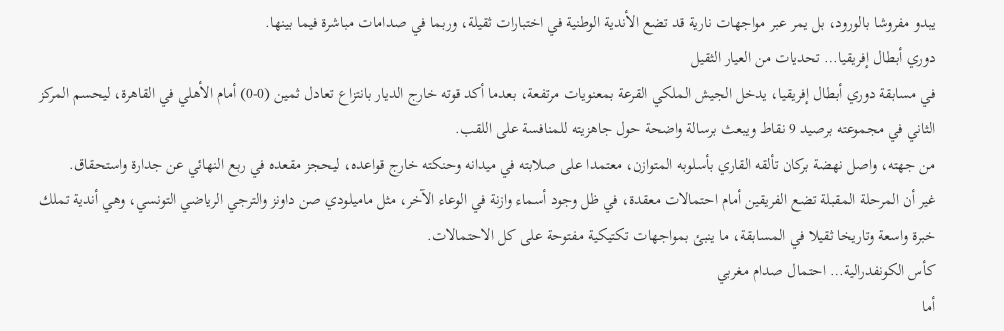يبدو مفروشا بالورود، بل يمر عبر مواجهات نارية قد تضع الأندية الوطنية في اختبارات ثقيلة، وربما في صدامات مباشرة فيما بينها.
دوري أبطال إفريقيا… تحديات من العيار الثقيل
في مسابقة دوري أبطال إفريقيا، يدخل الجيش الملكي القرعة بمعنويات مرتفعة، بعدما أكد قوته خارج الديار بانتزاع تعادل ثمين (0-0) أمام الأهلي في القاهرة، ليحسم المركز الثاني في مجموعته برصيد 9 نقاط ويبعث برسالة واضحة حول جاهزيته للمنافسة على اللقب.
من جهته، واصل نهضة بركان تألقه القاري بأسلوبه المتوازن، معتمدا على صلابته في ميدانه وحنكته خارج قواعده، ليحجز مقعده في ربع النهائي عن جدارة واستحقاق.
غير أن المرحلة المقبلة تضع الفريقين أمام احتمالات معقدة، في ظل وجود أسماء وازنة في الوعاء الآخر، مثل ماميلودي صن داونز والترجي الرياضي التونسي، وهي أندية تملك خبرة واسعة وتاريخا ثقيلا في المسابقة، ما ينبئ بمواجهات تكتيكية مفتوحة على كل الاحتمالات.
كأس الكونفدرالية… احتمال صدام مغربي
أما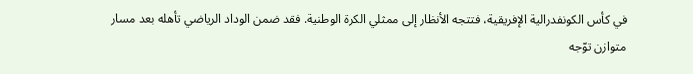في كأس الكونفدرالية الإفريقية، فتتجه الأنظار إلى ممثلي الكرة الوطنية. فقد ضمن الوداد الرياضي تأهله بعد مسار متوازن توّجه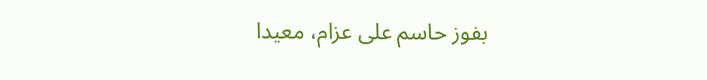بفوز حاسم على عزام، معيدا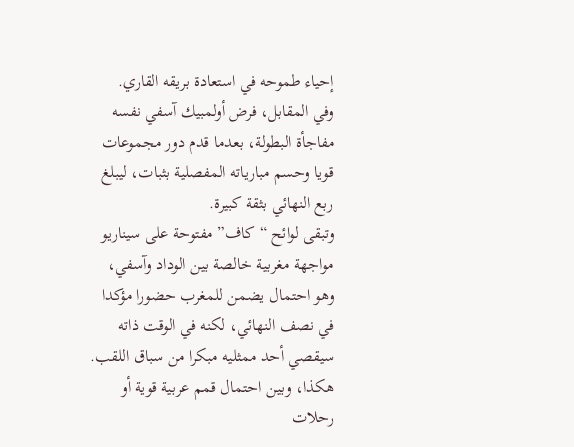إحياء طموحه في استعادة بريقه القاري.
وفي المقابل، فرض أولمبيك آسفي نفسه مفاجأة البطولة، بعدما قدم دور مجموعات قويا وحسم مبارياته المفصلية بثبات، ليبلغ ربع النهائي بثقة كبيرة.
وتبقى لوائح “كاف” مفتوحة على سيناريو مواجهة مغربية خالصة بين الوداد وآسفي، وهو احتمال يضمن للمغرب حضورا مؤكدا في نصف النهائي، لكنه في الوقت ذاته سيقصي أحد ممثليه مبكرا من سباق اللقب.
هكذا، وبين احتمال قمم عربية قوية أو رحلات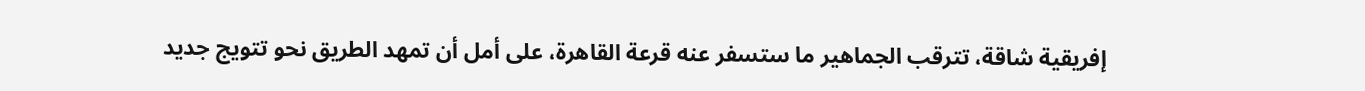إفريقية شاقة، تترقب الجماهير ما ستسفر عنه قرعة القاهرة، على أمل أن تمهد الطريق نحو تتويج جديد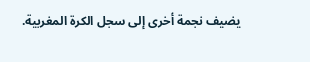يضيف نجمة أخرى إلى سجل الكرة المغربية.